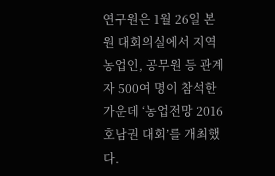연구원은 1월 26일 본원 대회의실에서 지역 농업인, 공무원 등 관계자 500여 명이 참석한 가운데 ‘농업전망 2016 호남권 대회’를 개최했다.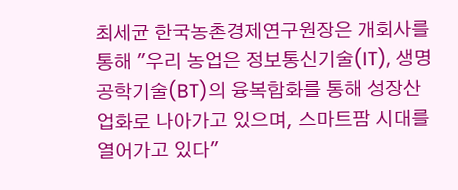최세균 한국농촌경제연구원장은 개회사를 통해 "우리 농업은 정보통신기술(IT), 생명공학기술(BT)의 융복합화를 통해 성장산업화로 나아가고 있으며, 스마트팜 시대를 열어가고 있다"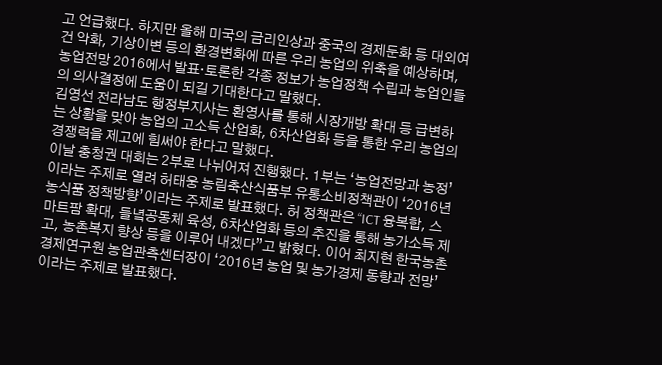고 언급했다. 하지만 올해 미국의 금리인상과 중국의 경제둔화 등 대외여건 악화, 기상이변 등의 환경변화에 따른 우리 농업의 위축을 예상하며, 농업전망 2016에서 발표·토론한 각종 정보가 농업정책 수립과 농업인들의 의사결정에 도움이 되길 기대한다고 말했다.
김영선 전라남도 행정부지사는 환영사를 통해 시장개방 확대 등 급변하는 상황을 맞아 농업의 고소득 산업화, 6차산업화 등을 통한 우리 농업의 경쟁력을 제고에 힘써야 한다고 말했다.
이날 충청권 대회는 2부로 나뉘어져 진행했다. 1부는 ‘농업전망과 농정’이라는 주제로 열려 허태웅 농림축산식품부 유통소비정책관이 ‘2016년 농식품 정책방향’이라는 주제로 발표했다. 허 정책관은 “ICT 융복합, 스마트팜 확대, 들녘공동체 육성, 6차산업화 등의 추진을 통해 농가소득 제고, 농촌복지 향상 등을 이루어 내겠다”고 밝혔다. 이어 최지현 한국농촌경제연구원 농업관측센터장이 ‘2016년 농업 및 농가경제 동향과 전망’이라는 주제로 발표했다.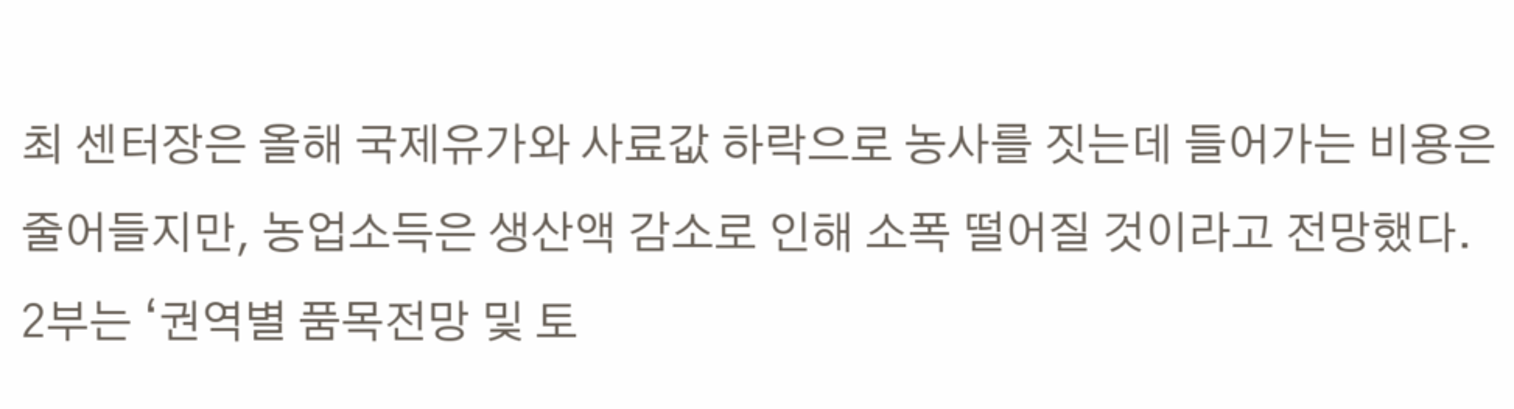최 센터장은 올해 국제유가와 사료값 하락으로 농사를 짓는데 들어가는 비용은 줄어들지만, 농업소득은 생산액 감소로 인해 소폭 떨어질 것이라고 전망했다.
2부는 ‘권역별 품목전망 및 토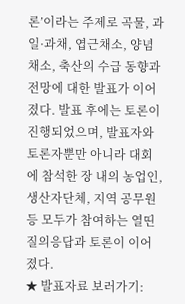론’이라는 주제로 곡물, 과일·과채, 엽근채소, 양념채소, 축산의 수급 동향과 전망에 대한 발표가 이어졌다. 발표 후에는 토론이 진행되었으며, 발표자와 토론자뿐만 아니라 대회에 참석한 장 내의 농업인, 생산자단체, 지역 공무원 등 모두가 참여하는 열띤 질의응답과 토론이 이어졌다.
★ 발표자료 보러가기: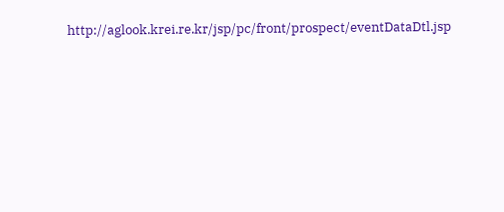http://aglook.krei.re.kr/jsp/pc/front/prospect/eventDataDtl.jsp